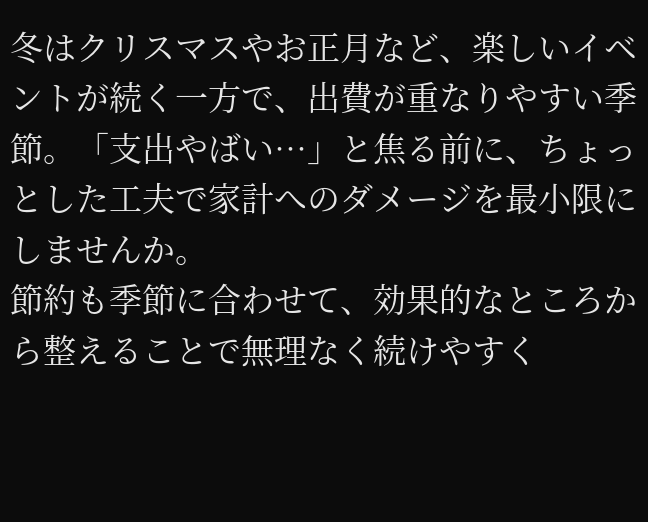冬はクリスマスやお正月など、楽しいイベントが続く一方で、出費が重なりやすい季節。「支出やばい…」と焦る前に、ちょっとした工夫で家計へのダメージを最小限にしませんか。
節約も季節に合わせて、効果的なところから整えることで無理なく続けやすく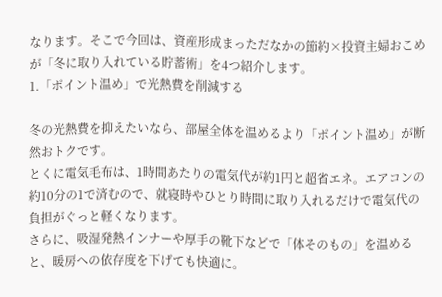なります。そこで今回は、資産形成まっただなかの節約×投資主婦おこめが「冬に取り入れている貯蓄術」を4つ紹介します。
1.「ポイント温め」で光熱費を削減する

冬の光熱費を抑えたいなら、部屋全体を温めるより「ポイント温め」が断然おトクです。
とくに電気毛布は、1時間あたりの電気代が約1円と超省エネ。エアコンの約10分の1で済むので、就寝時やひとり時間に取り入れるだけで電気代の負担がぐっと軽くなります。
さらに、吸湿発熱インナーや厚手の靴下などで「体そのもの」を温めると、暖房への依存度を下げても快適に。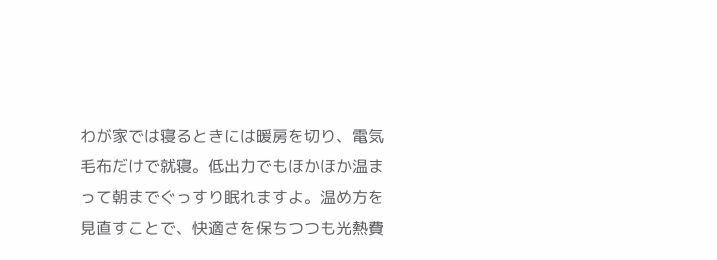わが家では寝るときには暖房を切り、電気毛布だけで就寝。低出力でもほかほか温まって朝までぐっすり眠れますよ。温め方を見直すことで、快適さを保ちつつも光熱費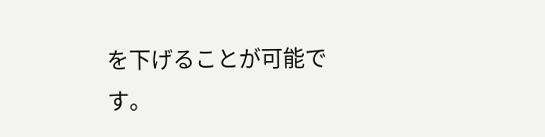を下げることが可能です。